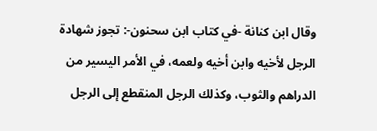وقال ابن كنانة -في كتاب ابن سحنون-: تجوز شهادة الرجل لأخيه وابن أخيه ولعمه، في الأمر اليسير من الدراهم والثوب، وكذلك الرجل المنقطع إلى الرجل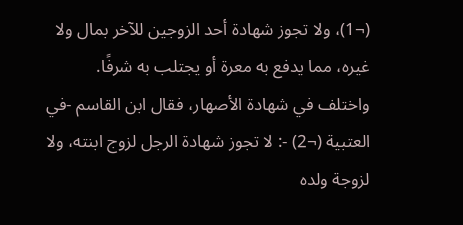(¬1)، ولا تجوز شهادة أحد الزوجين للآخر بمال ولا غيره، مما يدفع به معرة أو يجتلب به شرفًا.
واختلف في شهادة الأصهار، فقال ابن القاسم -في العتبية (¬2) -: لا تجوز شهادة الرجل لزوج ابنته، ولا لزوجة ولده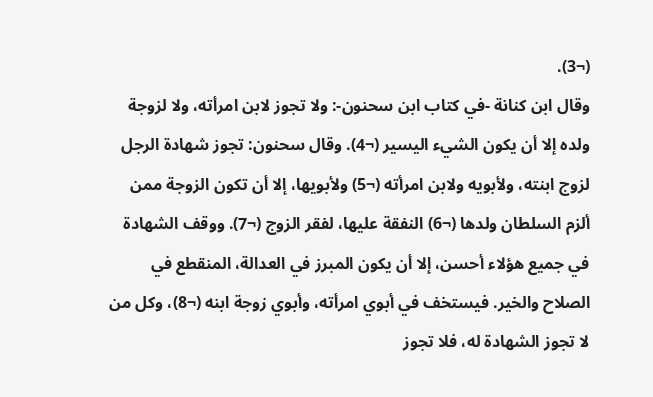(¬3).
وقال ابن كنانة -في كتاب ابن سحنون-: ولا تجوز لابن امرأته، ولا لزوجة ولده إلا أن يكون الشيء اليسير (¬4). وقال سحنون: تجوز شهادة الرجل لزوج ابنته، ولأبويه ولابن امرأته (¬5) ولأبويها، إلا أن تكون الزوجة ممن ألزم السلطان ولدها (¬6) النفقة عليها، لفقر الزوج (¬7). ووقف الشهادة في جميع هؤلاء أحسن، إلا أن يكون المبرز في العدالة، المنقطع في الصلاح والخير. فيستخف في أبوي امرأته، وأبوي زوجة ابنه (¬8)، وكل من لا تجوز الشهادة له، فلا تجوز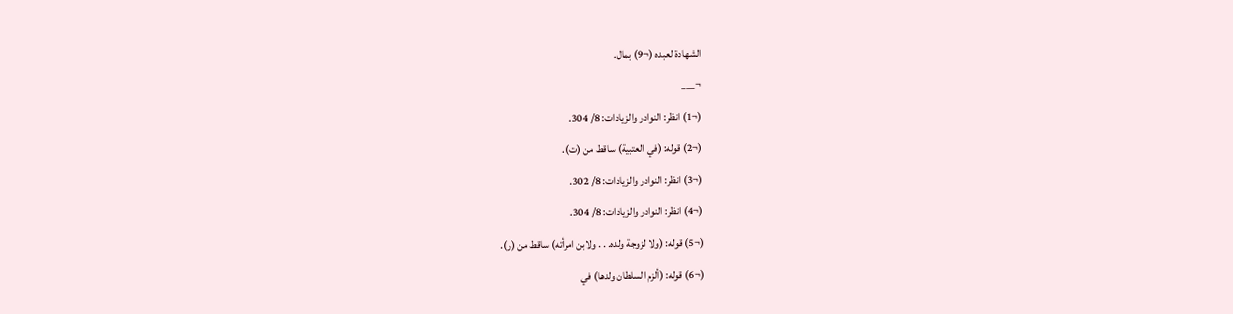الشهادة لعبده (¬9) بمال.
¬___
(¬1) انظر: النوادر والزيادات: 8/ 304.
(¬2) قوله: (في العتبية) ساقط من (ت).
(¬3) انظر: النوادر والزيادات: 8/ 302.
(¬4) انظر: النوادر والزيادات: 8/ 304.
(¬5) قوله: (ولا لزوجة ولده. . . ولابن امرأته) ساقط من (ر).
(¬6) قوله: (ألزم السلطان ولدها) في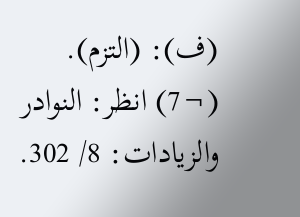(ف): (التزم).
(¬7) انظر: النوادر والزيادات: 8/ 302.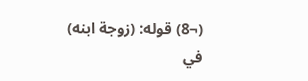(¬8) قوله: (زوجة ابنه) في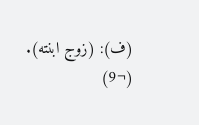(ف): (زوج ابنته).
(¬9)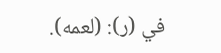في (ر): (لعمه).